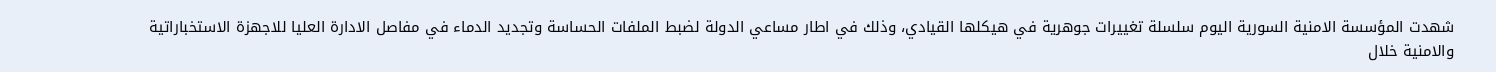شهدت المؤسسة الامنية السورية اليوم سلسلة تغييرات جوهرية في هيكلها القيادي، وذلك في اطار مساعي الدولة لضبط الملفات الحساسة وتجديد الدماء في مفاصل الادارة العليا للاجهزة الاستخباراتية والامنية خلال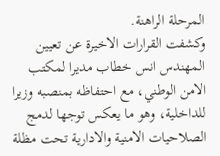المرحلة الراهنة.
وكشفت القرارات الاخيرة عن تعيين المهندس انس خطاب مديرا لمكتب الامن الوطني، مع احتفاظه بمنصبه وزيرا للداخلية، وهو ما يعكس توجها لدمج الصلاحيات الامنية والادارية تحت مظلة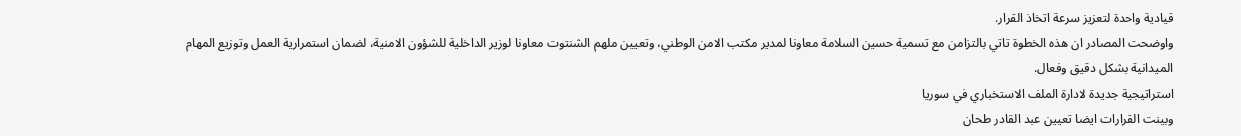قيادية واحدة لتعزيز سرعة اتخاذ القرار.
واوضحت المصادر ان هذه الخطوة تاتي بالتزامن مع تسمية حسين السلامة معاونا لمدير مكتب الامن الوطني، وتعيين ملهم الشنتوت معاونا لوزير الداخلية للشؤون الامنية، لضمان استمرارية العمل وتوزيع المهام الميدانية بشكل دقيق وفعال.
استراتيجية جديدة لادارة الملف الاستخباري في سوريا
وبينت القرارات ايضا تعيين عبد القادر طحان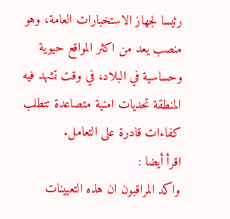رئيسا لجهاز الاستخبارات العامة، وهو منصب يعد من اكثر المواقع حيوية وحساسية في البلاد، في وقت تشهد فيه المنطقة تحديات امنية متصاعدة تتطلب كفاءات قادرة على التعامل.
اقرأ أيضا :
واكد المراقبون ان هذه التعيينات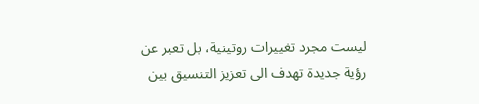ليست مجرد تغييرات روتينية، بل تعبر عن رؤية جديدة تهدف الى تعزيز التنسيق بين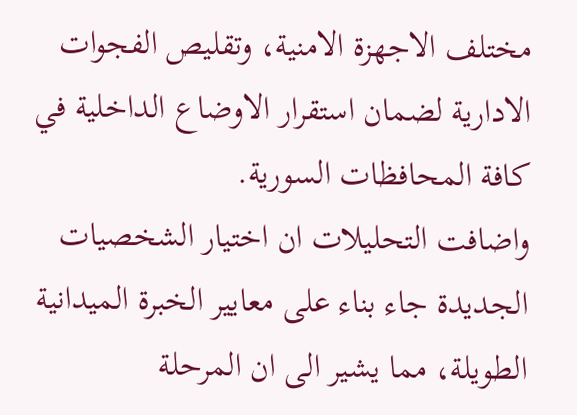مختلف الاجهزة الامنية، وتقليص الفجوات الادارية لضمان استقرار الاوضاع الداخلية في كافة المحافظات السورية.
واضافت التحليلات ان اختيار الشخصيات الجديدة جاء بناء على معايير الخبرة الميدانية الطويلة، مما يشير الى ان المرحلة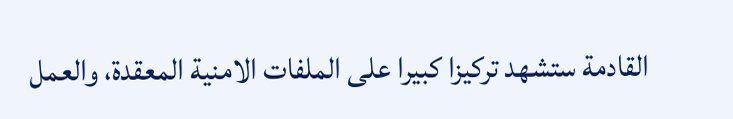القادمة ستشهد تركيزا كبيرا على الملفات الامنية المعقدة، والعمل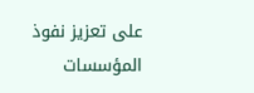على تعزيز نفوذ المؤسسات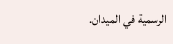الرسمية في الميدان.